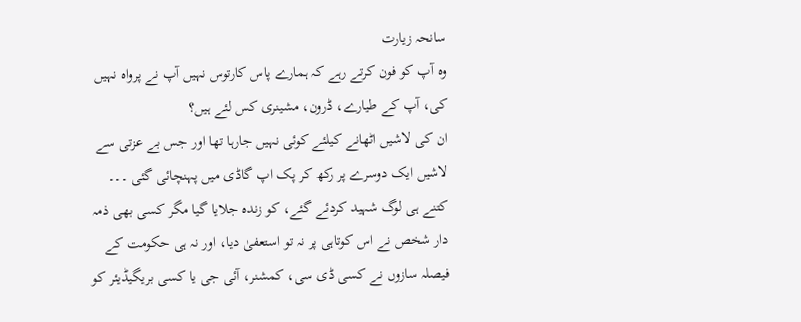سانحہ زیارت
وہ آپ کو فون کرتے رہے کہ ہمارے پاس کارتوس نہیں آپ نے پرواہ نہیں کی، آپ کے طیارے، ڈرون، مشینری کس لئے ہیں؟
ان کی لاشیں اٹھانے کیلئے کوئی نہیں جارہا تھا اور جس بے عزتی سے لاشیں ایک دوسرے پر رکھ کر پک اپ گاڈی میں پہنچائی گئی ۔۔۔
کتنے ہی لوگ شہید کردئے گئے، کو زندہ جلایا گیا مگر کسی بھی ذمہ دار شخص نے اس کوتاہی پر نہ تو استعفیٰ دیا، اور نہ ہی حکومت کے فیصلہ سازوں نے کسی ڈی سی، کمشنر، آئی جی یا کسی بریگیڈیئر کو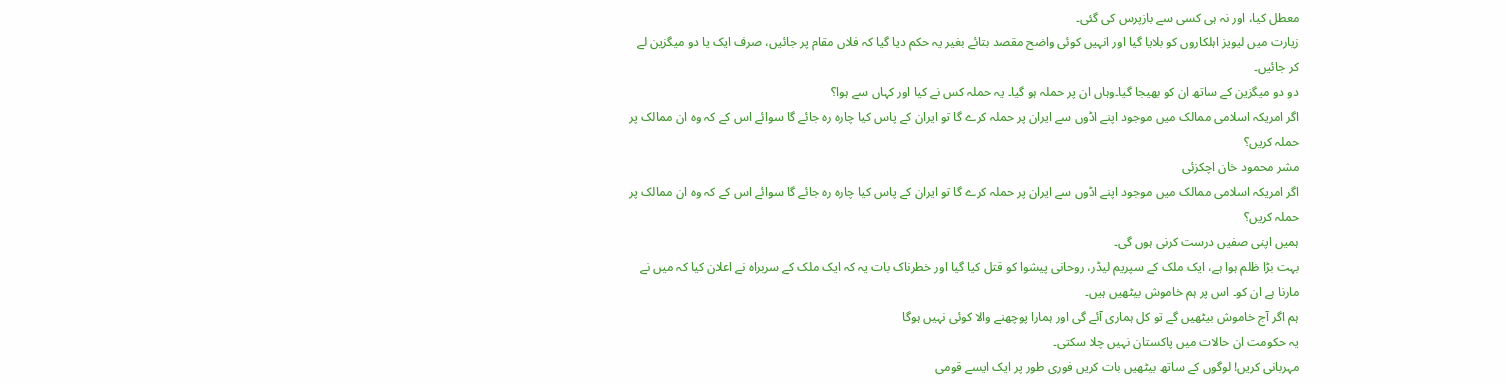معطل کیا، اور نہ ہی کسی سے بازپرس کی گئی۔
زیارت میں لیویز اہلکاروں کو بلایا گیا اور انہیں کوئی واضح مقصد بتائے بغیر یہ حکم دیا گیا کہ فلاں مقام پر جائیں، صرف ایک یا دو میگزین لے کر جائیں۔
دو دو میگزین کے ساتھ ان کو بھیجا گیا۔وہاں ان پر حملہ ہو گیا۔ یہ حملہ کس نے کیا اور کہاں سے ہوا؟
اگر امریکہ اسلامی ممالک میں موجود اپنے اڈوں سے ایران پر حملہ کرے گا تو ایران کے پاس کیا چارہ رہ جائے گا سوائے اس کے کہ وہ ان ممالک پر حملہ کریں؟
مشر محمود خان اچکزئی
اگر امریکہ اسلامی ممالک میں موجود اپنے اڈوں سے ایران پر حملہ کرے گا تو ایران کے پاس کیا چارہ رہ جائے گا سوائے اس کے کہ وہ ان ممالک پر حملہ کریں؟
ہمیں اپنی صفیں درست کرنی ہوں گی۔
بہت بڑا ظلم ہوا ہے، ایک ملک کے سپریم لیڈر، روحانی پیشوا کو قتل کیا گیا اور خطرناک بات یہ کہ ایک ملک کے سربراہ نے اعلان کیا کہ میں نے مارنا ہے ان کو۔ اس پر ہم خاموش بیٹھیں ہیں۔
ہم اگر آج خاموش بیٹھیں گے تو کل ہماری آئے گی اور ہمارا پوچھنے والا کوئی نہیں ہوگا
یہ حکومت ان حالات میں پاکستان نہیں چلا سکتی۔
مہربانی کریں! لوگوں کے ساتھ بیٹھیں بات کریں فوری طور پر ایک ایسے قومی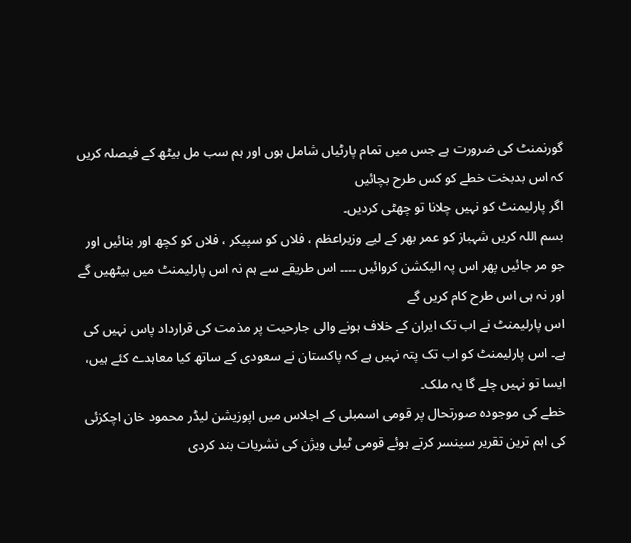گورنمنٹ کی ضرورت ہے جس میں تمام پارٹیاں شامل ہوں اور ہم سب مل بیٹھ کے فیصلہ کریں کہ اس بدبخت خطے کو کس طرح بچائیں
اگر پارلیمنٹ کو نہیں چلانا تو چھٹی کردیں۔
بسم اللہ کریں شہباز کو عمر بھر کے لیے وزیراعظم ، فلاں کو سپیکر ، فلاں کو کچھ اور بنائیں اور جو مر جائیں پھر اس پہ الیکشن کروائیں ۔۔۔۔ اس طریقے سے ہم نہ اس پارلیمنٹ میں بیٹھیں گے اور نہ ہی اس طرح کام کریں گے
اس پارلیمنٹ نے اب تک ایران کے خلاف ہونے والی جارحیت پر مذمت کی قرارداد پاس نہیں کی ہے۔ اس پارلیمنٹ کو اب تک پتہ نہیں ہے کہ پاکستان نے سعودی کے ساتھ کیا معاہدے کئے ہیں، ایسا تو نہیں چلے گا یہ ملک۔
خطے کی موجودہ صورتحال پر قومی اسمبلی کے اجلاس میں اپوزیشن لیڈر محمود خان اچکزئی کی اہم ترین تقریر سینسر کرتے ہوئے قومی ٹیلی ویژن کی نشریات بند کردی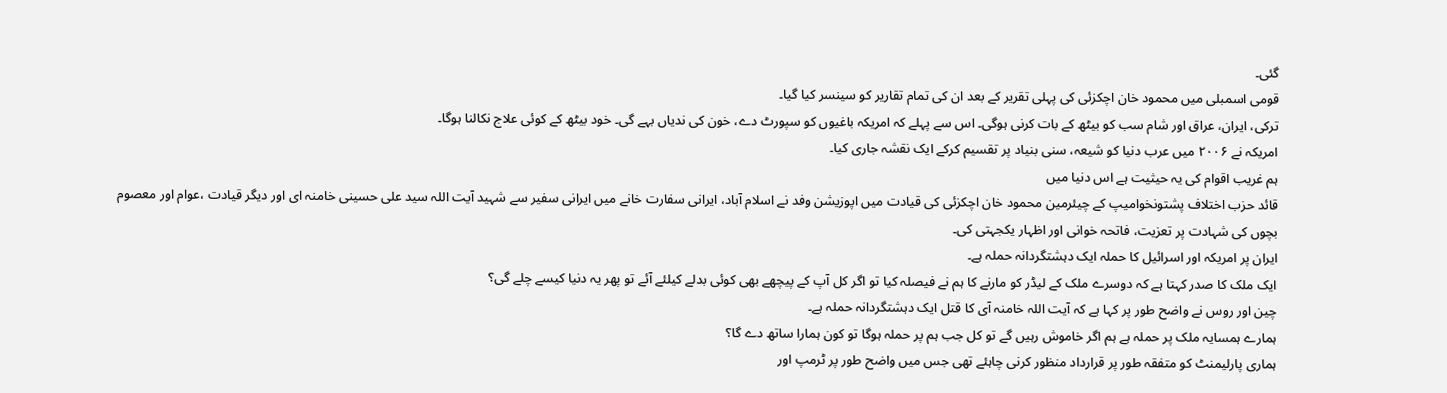گئی۔
قومی اسمبلی میں محمود خان اچکزئی کی پہلی تقریر کے بعد ان کی تمام تقاریر کو سینسر کیا گیا۔
ترکی، ایران، عراق اور شام سب کو بیٹھ کے بات کرنی ہوگی۔ اس سے پہلے کہ امریکہ باغیوں کو سپورٹ دے، خون کی ندیاں بہے گی۔ خود بیٹھ کے کوئی علاج نکالنا ہوگا۔
امریکہ نے ۲۰۰۶ میں عرب دنیا کو شیعہ، سنی بنیاد پر تقسیم کرکے ایک نقشہ جاری کیا۔
ہم غریب اقوام کی یہ حیثیت ہے اس دنیا میں
قائد حزب اختلاف پشتونخوامیپ کے چیئرمین محمود خان اچکزئی کى قيادت میں اپوزيشن وفد نے اسلام آباد، ایرانی سفارت خانے میں ایرانی سفیر سے شہید آیت اللہ سید علی حسینی خامنہ ای اور دیگر قیادت ،عوام اور معصوم بچوں کی شہادت پر تعزیت، فاتحہ خوانی اور اظہار یکجہتی کی۔
ایران پر امریکہ اور اسرائیل کا حملہ ایک دہشتگردانہ حملہ ہے۔
ایک ملک کا صدر کہتا ہے کہ دوسرے ملک کے لیڈر کو مارنے کا ہم نے فیصلہ کیا تو اگر کل آپ کے پیچھے بھی کوئی بدلے کیلئے آئے تو پھر یہ دنیا کیسے چلے گی؟
چین اور روس نے واضح طور پر کہا ہے کہ آیت اللہ خامنہ آی کا قتل ایک دہشتگردانہ حملہ ہے۔
ہمارے ہمسایہ ملک پر حملہ ہے ہم اگر خاموش رہیں گے تو کل جب ہم پر حملہ ہوگا تو کون ہمارا ساتھ دے گا؟
ہماری پارلیمنٹ کو متفقہ طور پر قرارداد منظور کرنی چاہئے تھی جس میں واضح طور پر ٹرمپ اور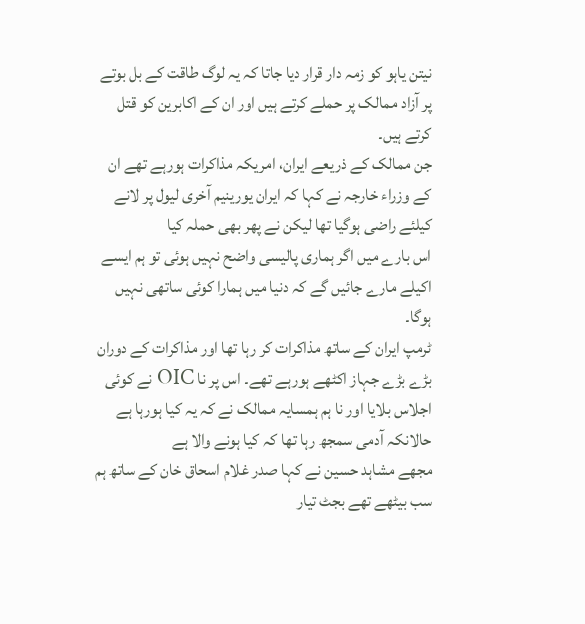نیتن یاہو کو زمہ دار قرار دیا جاتا کہ یہ لوگ طاقت کے بل بوتے پر آزاد ممالک پر حملے کرتے ہیں اور ان کے اکابرین کو قتل کرتے ہیں۔
جن ممالک کے ذریعے ایران، امریکہ مذاکرات ہورہے تھے ان کے وزراء خارجہ نے کہا کہ ایران یورینیم آخری لیول پر لانے کیلئے راضی ہوگیا تھا لیکن نے پھر بھی حملہ کیا
اس بارے میں اگر ہماری پالیسی واضح نہیں ہوئی تو ہم ایسے اکیلے مارے جائیں گے کہ دنیا میں ہمارا کوئی ساتھی نہیں ہوگا۔
ٹرمپ ایران کے ساتھ مذاکرات کر رہا تھا اور مذاکرات کے دوران بڑے بڑے جہاز اکٹھے ہورہے تھے۔ اس پر نا OIC نے کوئی اجلاس بلایا اور نا ہم ہمسایہ ممالک نے کہ یہ کیا ہورہا ہے حالانکہ آدمی سمجھ رہا تھا کہ کیا ہونے والا ہے
مجھے مشاہد حسین نے کہا صدر غلام اسحاق خان کے ساتھ ہم سب بیٹھے تھے بجٹ تیار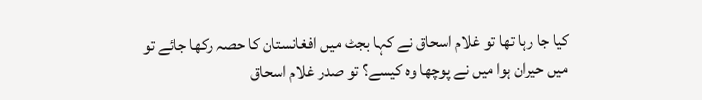کیا جا رہا تھا تو غلام اسحاق نے کہا بجٹ میں افغانستان کا حصہ رکھا جائے تو میں حیران ہوا میں نے پوچھا وہ کیسے؟ تو صدر غلام اسحاق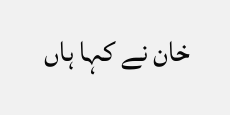خان نے کہا ہاں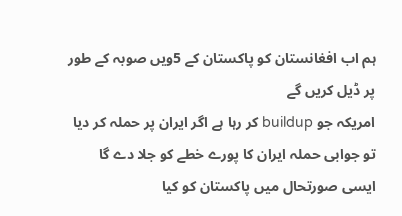ہم اب افغانستان کو پاکستان کے 5ویں صوبہ کے طور پر ڈیل کریں گے
امریکہ جو buildup کر رہا ہے اگر ایران پر حملہ کر دیا تو جوابی حملہ ایران کا پورے خطے کو جلا دے گا ایسی صورتحال میں پاکستان کو کیا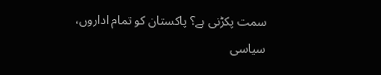سمت پکڑنی ہے؟ پاکستان کو تمام اداروں، سیاسی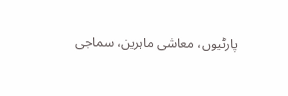پارٹیوں، معاشی ماہرین، سماجی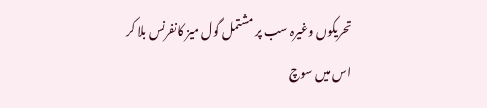تحریکوں وغیرہ سب پر مشتمل گول میز کانفرنس بلا کر اس میں سوچ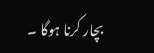بچار کرنا ہوگا ۔